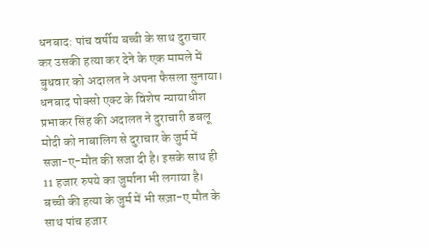धनबाद: पांच वर्षीय बच्ची के साथ दुराचार कर उसकी हत्या कर देने के एक मामले में बुधवार को अदालत ने अपना फैसला सुनाया। धनबाद पोक्सो एक्ट के विशेष न्यायाधीश प्रभाकर सिंह की अदालत ने दुराचारी डबलू मोदी को नाबालिग से दुराचार के जुर्म में सजा-ए-मौत की सजा दी है। इसके साथ ही 11 हजार रुपये का जुर्माना भी लगाया है। बच्ची की हत्या के जुर्म में भी सज़ा-ए मौत के साथ पांच हजार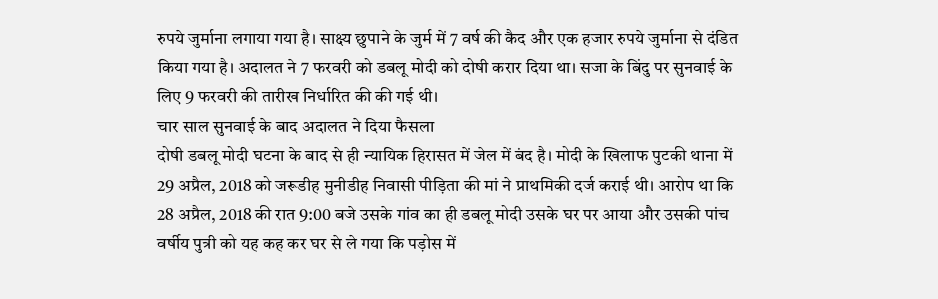रुपये जुर्माना लगाया गया है। साक्ष्य छुपाने के जुर्म में 7 वर्ष की कैद और एक हजार रुपये जुर्माना से दंडित किया गया है। अदालत ने 7 फरवरी को डबलू मोदी को दोषी करार दिया था। सजा के बिंदु पर सुनवाई के लिए 9 फरवरी की तारीख निर्धारित की की गई थी।
चार साल सुनवाई के बाद अदालत ने दिया फैसला
दोषी डबलू मोदी घटना के बाद से ही न्यायिक हिरासत में जेल में बंद है। मोदी के खिलाफ पुटकी थाना में 29 अप्रैल, 2018 को जरूडीह मुनीडीह निवासी पीड़िता की मां ने प्राथमिकी दर्ज कराई थी। आरोप था कि 28 अप्रैल, 2018 की रात 9:00 बजे उसके गांव का ही डबलू मोदी उसके घर पर आया और उसकी पांच वर्षीय पुत्री को यह कह कर घर से ले गया कि पड़ोस में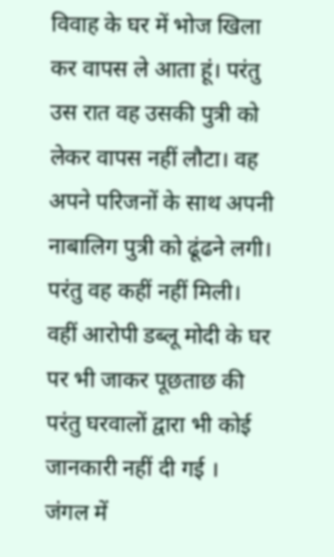विवाह के घर में भोज खिला कर वापस ले आता हूं। परंतु उस रात वह उसकी पुत्री को लेकर वापस नहीं लौटा। वह अपने परिजनों के साथ अपनी नाबालिग पुत्री को ढूंढने लगी। परंतु वह कहीं नहीं मिली। वहीं आरोपी डब्लू मोदी के घर पर भी जाकर पूछताछ की परंतु घरवालों द्वारा भी कोई जानकारी नहीं दी गई ।
जंगल में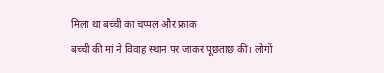मिला था बच्ची का चप्पल और फ्राक
बच्ची की मां ने विवाह स्थान पर जाकर पूछताछ की। लोगों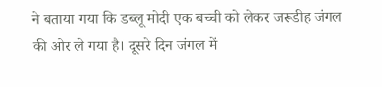ने बताया गया कि डब्लू मोदी एक बच्ची को लेकर जरूडीह जंगल की ओर ले गया है। दूसरे दिन जंगल में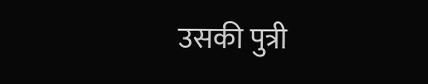उसकी पुत्री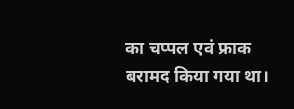का चप्पल एवं फ्राक बरामद किया गया था।